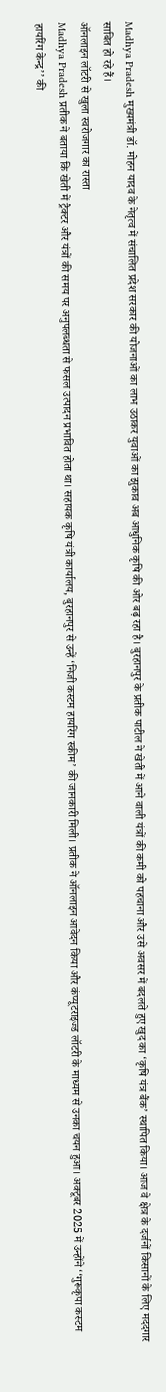Madhya Pradesh मुख्यमंत्री डॉ. मोहन यादव के नेतृत्व में संचालित प्रदेश सरकार की योजनाओं का लाभ उठाकर युवाओं का झुकाव अब आधुनिक कृषि की ओर बढ़ रहा है। बुरहानपुर के प्रतीक पाटील ने खेती में आने वाली यंत्रों की कमी को पहचाना और उसे अवसर में बदलते हुए खुद का ‘कृषि यंत्र बैंक’ स्थापित किया। आज वे क्षेत्र के दर्जनों किसानों के लिए मददगार साबित हो रहे हैं।
ऑनलाइन लॉटरी से खुला स्वरोजगार का रास्ता
Madhya Pradesh प्रतीक ने बताया कि खेती में ट्रैक्टर और यंत्रों की समय पर अनुपलब्धता से फसल उत्पादन प्रभावित होता था। सहायक कृषि यंत्री कार्यालय, बुरहानपुर से उन्हें ‘निजी कस्टम हायरिंग स्कीम’ की जानकारी मिली। प्रतीक ने ऑनलाइन आवेदन किया और कंप्यूटराइज्ड लॉटरी के माध्यम से उनका चयन हुआ। अक्टूबर 2025 में उन्होंने ‘‘गुरूकृपा कस्टम हायरिंग केन्द्र’’ की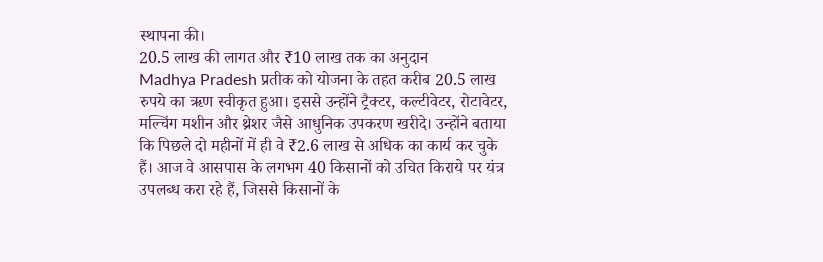स्थापना की।
20.5 लाख की लागत और ₹10 लाख तक का अनुदान
Madhya Pradesh प्रतीक को योजना के तहत करीब 20.5 लाख रुपये का ऋण स्वीकृत हुआ। इससे उन्होंने ट्रैक्टर, कल्टीवेटर, रोटावेटर, मल्चिंग मशीन और थ्रेशर जैसे आधुनिक उपकरण खरीदे। उन्होंने बताया कि पिछले दो महीनों में ही वे ₹2.6 लाख से अधिक का कार्य कर चुके हैं। आज वे आसपास के लगभग 40 किसानों को उचित किराये पर यंत्र उपलब्ध करा रहे हैं, जिससे किसानों के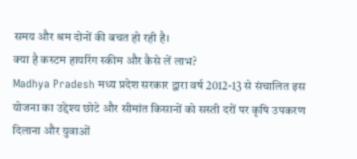समय और श्रम दोनों की बचत हो रही है।
क्या है कस्टम हायरिंग स्कीम और कैसे लें लाभ?
Madhya Pradesh मध्य प्रदेश सरकार द्वारा वर्ष 2012-13 से संचालित इस योजना का उद्देश्य छोटे और सीमांत किसानों को सस्ती दरों पर कृषि उपकरण दिलाना और युवाओं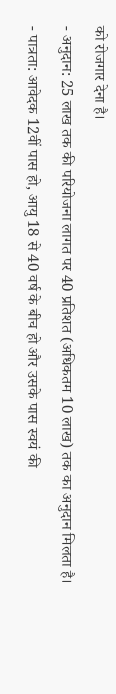को रोजगार देना है।
- अनुदान: 25 लाख तक की परियोजना लागत पर 40 प्रतिशत (अधिकतम 10 लाख) तक का अनुदान मिलता है।
- पात्रता: आवेदक 12वीं पास हो, आयु 18 से 40 वर्ष के बीच हो और उसके पास स्वयं की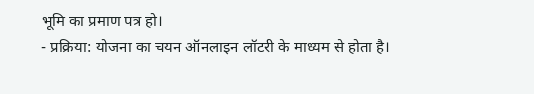भूमि का प्रमाण पत्र हो।
- प्रक्रिया: योजना का चयन ऑनलाइन लॉटरी के माध्यम से होता है।